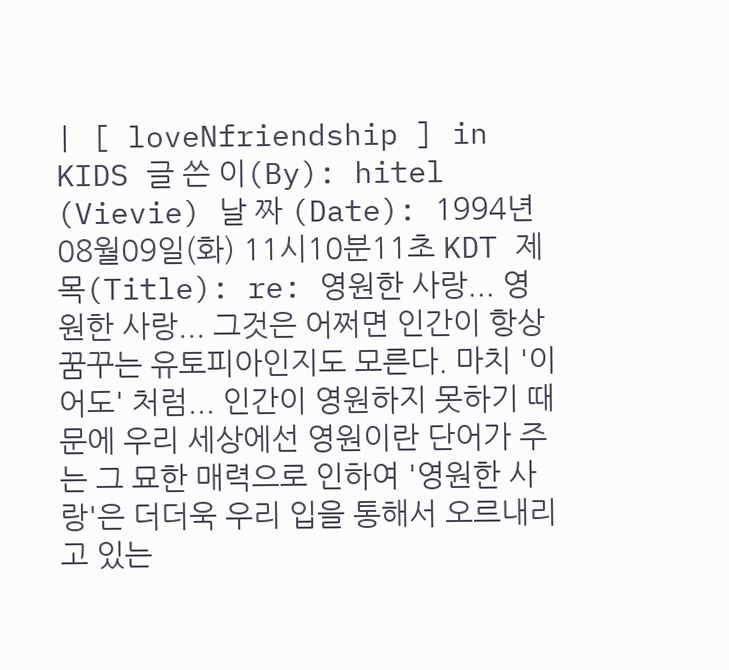| [ loveNfriendship ] in KIDS 글 쓴 이(By): hitel (Vievie) 날 짜 (Date): 1994년08월09일(화) 11시10분11초 KDT 제 목(Title): re: 영원한 사랑... 영원한 사랑... 그것은 어쩌면 인간이 항상 꿈꾸는 유토피아인지도 모른다. 마치 '이어도' 처럼... 인간이 영원하지 못하기 때문에 우리 세상에선 영원이란 단어가 주는 그 묘한 매력으로 인하여 '영원한 사랑'은 더더욱 우리 입을 통해서 오르내리고 있는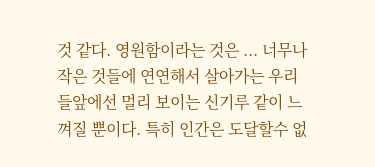것 같다. 영원함이라는 것은 ... 너무나 작은 것들에 연연해서 살아가는 우리들앞에선 멀리 보이는 신기루 같이 느껴질 뿐이다. 특히 인간은 도달할수 없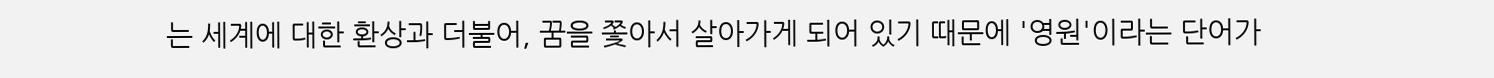는 세계에 대한 환상과 더불어, 꿈을 쫓아서 살아가게 되어 있기 때문에 '영원'이라는 단어가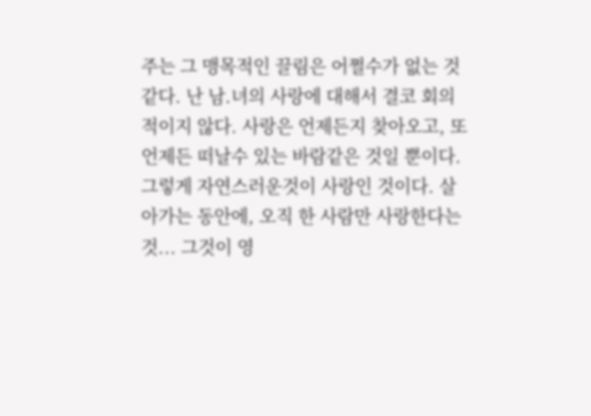주는 그 맹목적인 끌림은 어쩔수가 없는 것 같다. 난 남.녀의 사랑에 대해서 결코 회의적이지 않다. 사랑은 언제든지 찾아오고, 또 언제든 떠날수 있는 바람같은 것일 뿐이다. 그렇게 자연스러운것이 사랑인 것이다. 살아가는 동안에, 오직 한 사람만 사랑한다는 것... 그것이 영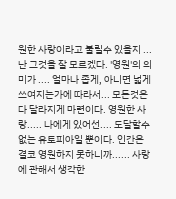원한 사랑이라고 불릴수 있을지 ... 난 그것을 잘 모르겠다. '영원'의 의미가 .... 얼마나 좁게, 아니면 넓게 쓰여지는가에 따라서... 모든것은 다 달라지게 마련이다. 영원한 사랑..... 나에게 있어선.... 도달할수 없는 유토피아일 뿐이다. 인간은 결코 영원하지 못하니까...... 사랑에 관해서 생각한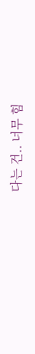다는 건.. 너무 힘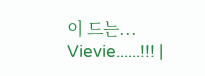이 드는... Vievie......!!! |